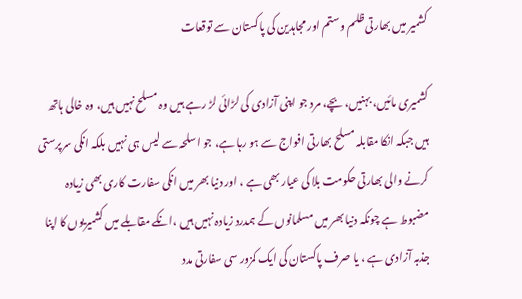کشمیر میں بھارتی ظلم وستم اور مجاہدین کی پاکستان سے توقعات

کشمیری مائیں، بہنیں، بچے، مرد جو اپنی آزادی کی لڑائی لڑ رہے ہیں وہ مسلح نہیں ہیں، وہ خالی ہاتھ ہیں جبکہ انکا مقابلہ مسلح بھارتی افواج سے ہو رہا ہے، جو اسلحہ سے لیس ہی نہیں بلکہ انکی سرپرستی کرنے والی بھارتی حکومت بلا کی عیار بھی ہے ، اور دنیا بھر میں انکی سفارت کاری بھی زیادہ مضبوط ہے چونکہ دنیا بھر میں مسلمانوں کے ہمدرد زیادہ نہیں ہیں ،انکے مقابلے میں کشمیریوں کا اپنا جذبہ آزادی ہے ، یا صرف پاکستان کی ایک کمزور سی سفارتی مدد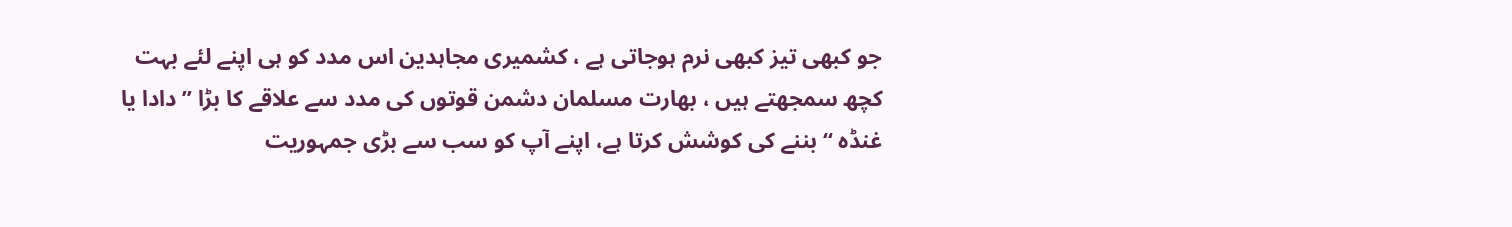جو کبھی تیز کبھی نرم ہوجاتی ہے ، کشمیری مجاہدین اس مدد کو ہی اپنے لئے بہت کچھ سمجھتے ہیں ، بھارت مسلمان دشمن قوتوں کی مدد سے علاقے کا بڑا ’’ دادا یا غنڈہ ‘‘ بننے کی کوشش کرتا ہے، اپنے آپ کو سب سے بڑی جمہوریت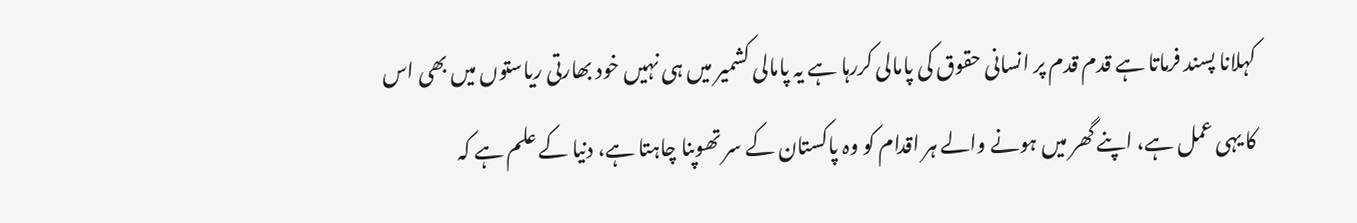کہلانا پسند فرماتا ہے قدم قدم پر انسانی حقوق کی پامالی کررہا ہے یہ پامالی کشمیر میں ہی نہیں خود بھارتی ریاستوں میں بھی اس کا یہی عمل ہے، اپنے گھر میں ہونے والے ہر اقدام کو وہ پاکستان کے سر تھوپنا چاہتا ہے، دنیا کے علم ہے کہ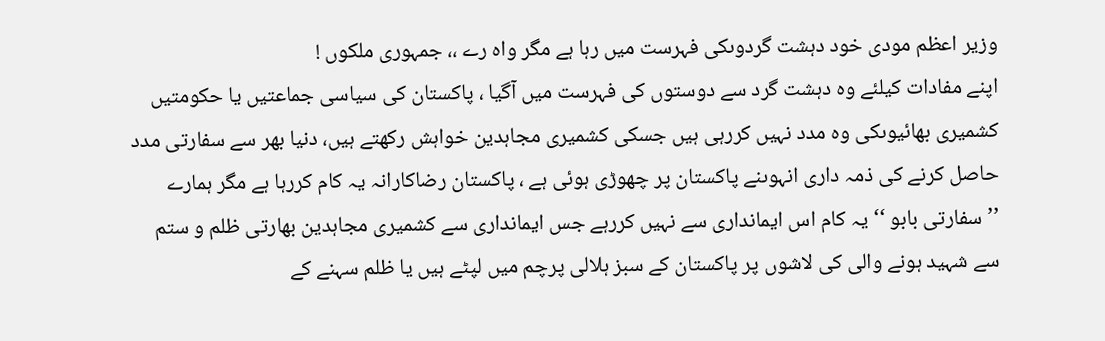وزیر اعظم مودی خود دہشت گردوںکی فہرست میں رہا ہے مگر واہ رے ،، جمہوری ملکوں !
اپنے مفادات کیلئے وہ دہشت گرد سے دوستوں کی فہرست میں آگیا ، پاکستان کی سیاسی جماعتیں یا حکومتیں کشمیری بھائیوںکی وہ مدد نہیں کررہی ہیں جسکی کشمیری مجاہدین خواہش رکھتے ہیں، دنیا بھر سے سفارتی مدد حاصل کرنے کی ذمہ داری انہوںنے پاکستان پر چھوڑی ہوئی ہے ، پاکستان رضاکارانہ یہ کام کررہا ہے مگر ہمارے ’’سفارتی بابو ‘‘ یہ کام اس ایمانداری سے نہیں کررہے جس ایمانداری سے کشمیری مجاہدین بھارتی ظلم و ستم سے شہید ہونے والی کی لاشوں پر پاکستان کے سبز ہلالی پرچم میں لپٹے ہیں یا ظلم سہنے کے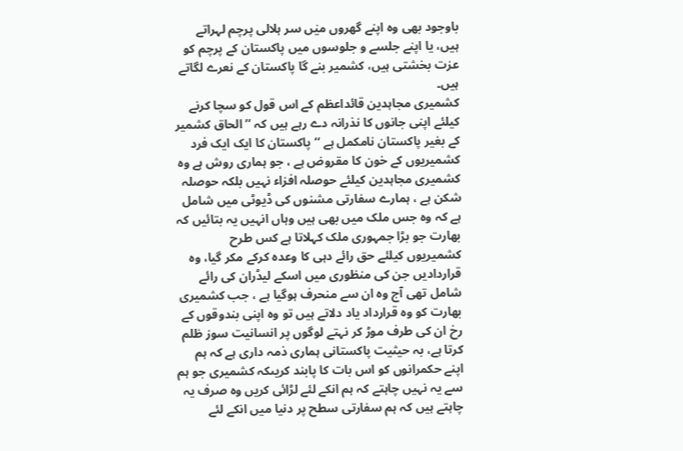باوجود بھی وہ اپنے گھروں میٰں سر ہلالی پرچم لہراتے ہیں، یا اپنے جلسے و جلوسوں میں پاکستان کے پرچم کو عزت بخشتی ہیں، کشمیر بنے گا پاکستان کے نعرے لگاتے ہیں۔
کشمیری مجاہدین قائداعظم کے اس قول کو سچا کرنے کیلئے اپنی جانوں کا نذرانہ دے رہے ہیں کہ ’’الحاق کشمیر کے بغیر پاکستان نامکمل ہے ‘‘ پاکستان کا ایک ایک فرد کشمیریوں کے خون کا مقروض ہے ، جو ہماری روش ہے وہ کشمیری مجاہدین کیلئے حوصلہ افزاء نہیں بلکہ حوصلہ شکن ہے ، ہمارے سفارتی مشنوں کی ڈیوٹی میں شامل ہے کہ وہ جس ملک میں بھی ہیں وہاں انہیں یہ بتائیں کہ بھارت جو بڑا جمہوری ملک کہلاتا ہے کس طرح کشمیریوں کیلئے حق رائے دہی کا وعدہ کرکے مکر گیا، وہ قراردادیں جن کی منظوری میں اسکے لیڈران کی رائے شامل تھی آج وہ ان سے منحرف ہوگیا ہے ، جب کشمیری بھارت کو وہ قرارداد یاد دلاتے ہیں تو وہ اپنی بندوقوں کے رخ ان کی طرف موڑ کر نہتے لوگوں پر انسانیت سوز ظلم کرتا ہے، بہ حیثیت پاکستانی ہماری ذمہ داری ہے کہ ہم اپنے حکمرانوں کو اس بات کا پابند کریںکہ کشمیری جو ہم سے یہ نہیں چاہتے کہ ہم انکے لئے لڑائی کریں وہ صرف یہ چاہتے ہیں کہ ہم سفارتی سطح پر دنیا میں انکے لئے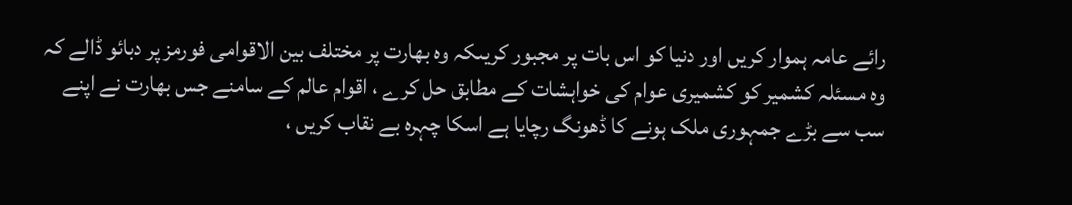رائے عامہ ہموار کریں اور دنیا کو اس بات پر مجبور کریںکہ وہ بھارت پر مختلف بین الاقوامی فورمز پر دبائو ڈالے کہ وہ مسئلہ کشمیر کو کشمیری عوام کی خواہشات کے مطابق حل کرے ، اقوام عالم کے سامنے جس بھارت نے اپنے سب سے بڑے جمہوری ملک ہونے کا ڈھونگ رچایا ہے اسکا چہرہ بے نقاب کریں ،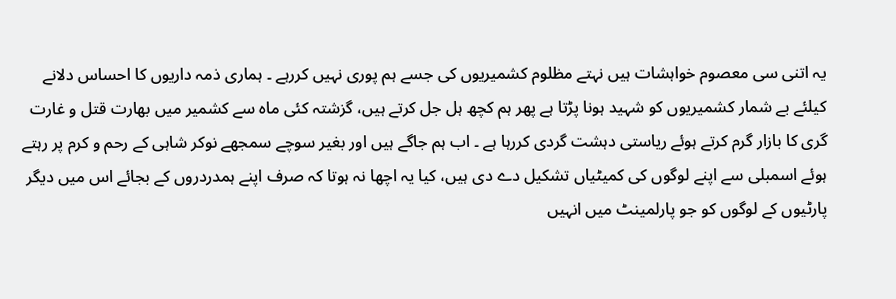یہ اتنی سی معصوم خواہشات ہیں نہتے مظلوم کشمیریوں کی جسے ہم پوری نہیں کررہے ۔ ہماری ذمہ داریوں کا احساس دلانے کیلئے بے شمار کشمیریوں کو شہید ہونا پڑتا ہے پھر ہم کچھ ہل جل کرتے ہیں، گزشتہ کئی ماہ سے کشمیر میں بھارت قتل و غارت گری کا بازار گرم کرتے ہوئے ریاستی دہشت گردی کررہا ہے ۔ اب ہم جاگے ہیں اور بغیر سوچے سمجھے نوکر شاہی کے رحم و کرم پر رہتے ہوئے اسمبلی سے اپنے لوگوں کی کمیٹیاں تشکیل دے دی ہیں، کیا یہ اچھا نہ ہوتا کہ صرف اپنے ہمدردروں کے بجائے اس میں دیگر پارٹیوں کے لوگوں کو جو پارلمینٹ میں انہیں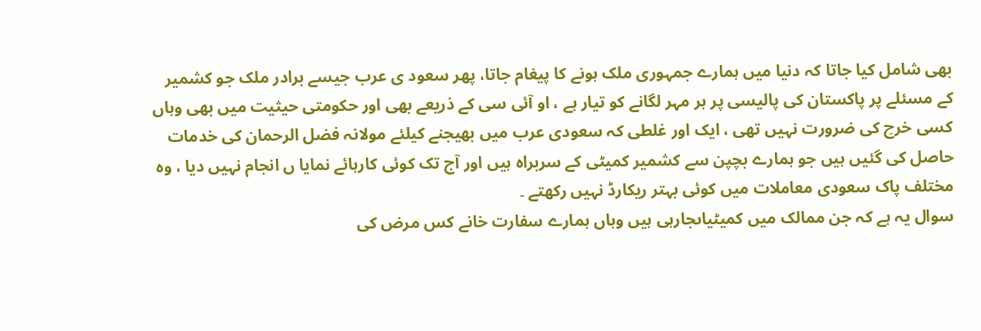بھی شامل کیا جاتا کہ دنیا میں ہمارے جمہوری ملک ہونے کا پیغام جاتا، پھر سعود ی عرب جیسے برادر ملک جو کشمیر کے مسئلے پر پاکستان کی پالیسی پر ہر مہر لگانے کو تیار ہے ، او آئی سی کے ذریعے بھی اور حکومتی حیثیت میں بھی وہاں کسی خرچ کی ضرورت نہیں تھی ، ایک اور غلطی کہ سعودی عرب میں بھیجنے کیلئے مولانہ فضل الرحمان کی خدمات حاصل کی گئیں ہیں جو ہمارے بچپن سے کشمیر کمیٹی کے سربراہ ہیں اور آج تک کوئی کارہائے نمایا ں انجام نہیں دیا ، وہ مختلف پاک سعودی معاملات میں کوئی بہتر ریکارڈ نہیں رکھتے ۔
سوال یہ ہے کہ جن ممالک میں کمیٹیاںجارہی ہیں وہاں ہمارے سفارت خانے کس مرض کی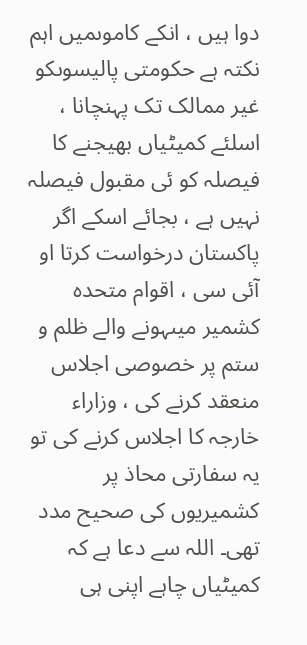دوا ہیں ، انکے کاموںمیں اہم نکتہ ہے حکومتی پالیسوںکو غیر ممالک تک پہنچانا ، اسلئے کمیٹیاں بھیجنے کا فیصلہ کو ئی مقبول فیصلہ نہیں ہے ، بجائے اسکے اگر پاکستان درخواست کرتا او آئی سی ، اقوام متحدہ کشمیر میںہونے والے ظلم و ستم پر خصوصی اجلاس منعقد کرنے کی ، وزاراء خارجہ کا اجلاس کرنے کی تو یہ سفارتی محاذ پر کشمیریوں کی صحیح مدد تھی۔ اللہ سے دعا ہے کہ کمیٹیاں چاہے اپنی ہی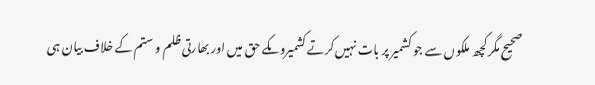صحیح مگر کچھ ملکوں سے جو کشمیر پر بات نہیں کرتے کشمیروںکے حق میں اور بھارتی ظلم و ستم کے خلاف بیان ہی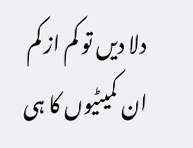دلا دیں تو کم از کم ان کمیٹیوں کا ہی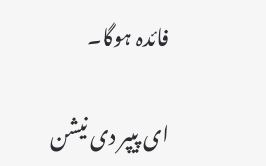فائدہ ہوگا۔

ای پیپر دی نیشن